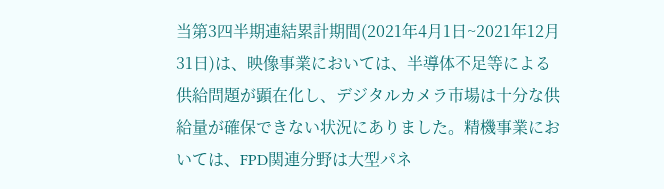当第3四半期連結累計期間(2021年4月1日~2021年12月31日)は、映像事業においては、半導体不足等による供給問題が顕在化し、デジタルカメラ市場は十分な供給量が確保できない状況にありました。精機事業においては、FPD関連分野は大型パネ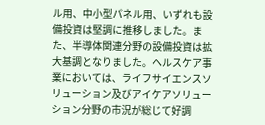ル用、中小型パネル用、いずれも設備投資は堅調に推移しました。また、半導体関連分野の設備投資は拡大基調となりました。ヘルスケア事業においては、ライフサイエンスソリューション及びアイケアソリューション分野の市況が総じて好調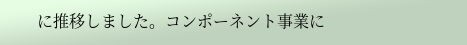に推移しました。コンポーネント事業に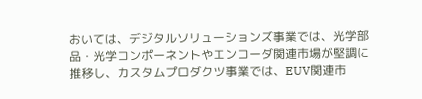おいては、デジタルソリューションズ事業では、光学部品・光学コンポーネントやエンコーダ関連市場が堅調に推移し、カスタムプロダクツ事業では、EUV関連市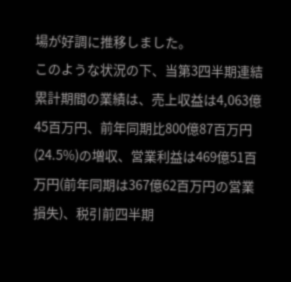場が好調に推移しました。
このような状況の下、当第3四半期連結累計期間の業績は、売上収益は4,063億45百万円、前年同期比800億87百万円(24.5%)の増収、営業利益は469億51百万円(前年同期は367億62百万円の営業損失)、税引前四半期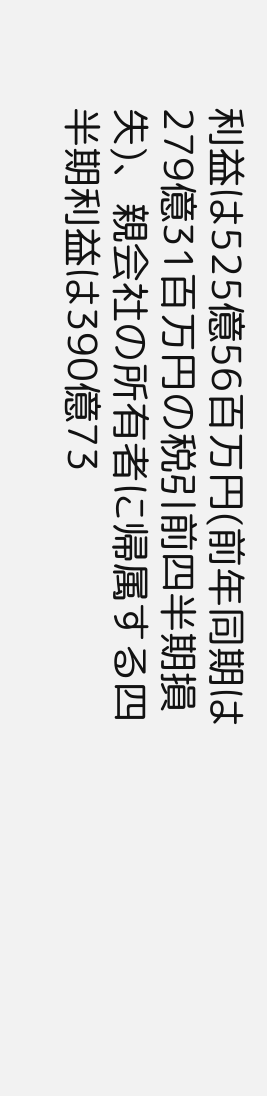利益は525億56百万円(前年同期は279億31百万円の税引前四半期損失)、親会社の所有者に帰属する四半期利益は390億73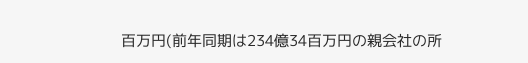百万円(前年同期は234億34百万円の親会社の所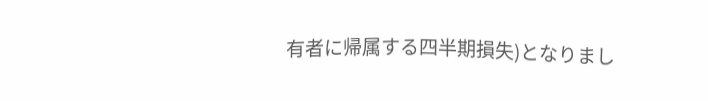有者に帰属する四半期損失)となりまし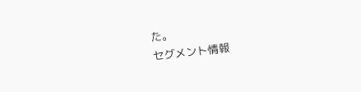た。
セグメント情報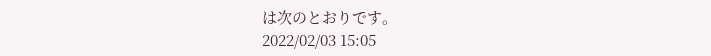は次のとおりです。
2022/02/03 15:05